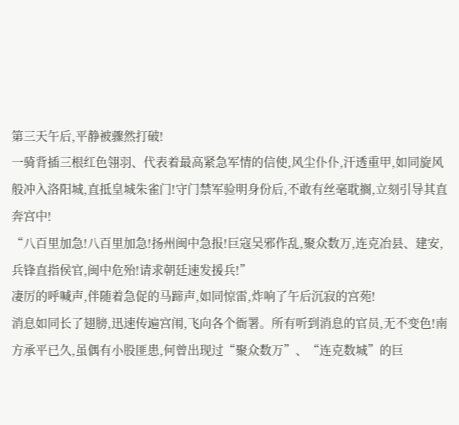第三天午后,平静被骤然打破!
一骑背插三根红色翎羽、代表着最高紧急军情的信使,风尘仆仆,汗透重甲,如同旋风般冲入洛阳城,直抵皇城朱雀门!守门禁军验明身份后,不敢有丝毫耽搁,立刻引导其直奔宫中!
“八百里加急!八百里加急!扬州闽中急报!巨寇吴邪作乱,聚众数万,连克冶县、建安,兵锋直指侯官,闽中危殆!请求朝廷速发援兵!”
凄厉的呼喊声,伴随着急促的马蹄声,如同惊雷,炸响了午后沉寂的宫苑!
消息如同长了翅膀,迅速传遍宫闱,飞向各个衙署。所有听到消息的官员,无不变色!南方承平已久,虽偶有小股匪患,何曾出现过“聚众数万”、“连克数城”的巨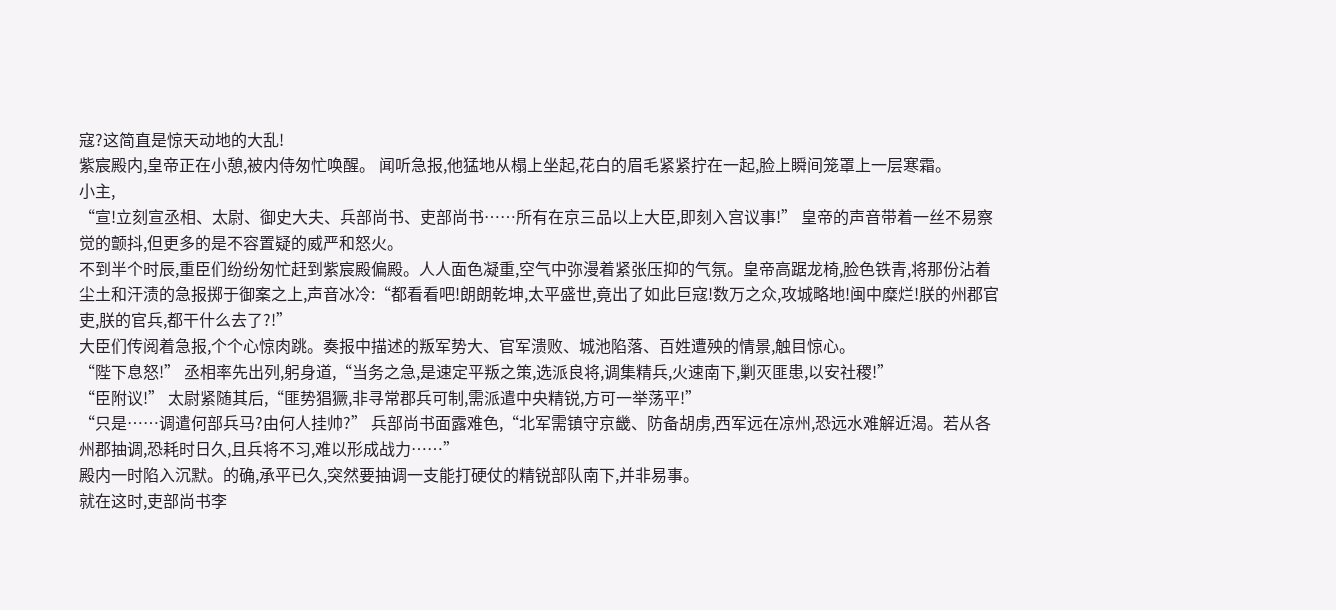寇?这简直是惊天动地的大乱!
紫宸殿内,皇帝正在小憩,被内侍匆忙唤醒。 闻听急报,他猛地从榻上坐起,花白的眉毛紧紧拧在一起,脸上瞬间笼罩上一层寒霜。
小主,
“宣!立刻宣丞相、太尉、御史大夫、兵部尚书、吏部尚书……所有在京三品以上大臣,即刻入宫议事!” 皇帝的声音带着一丝不易察觉的颤抖,但更多的是不容置疑的威严和怒火。
不到半个时辰,重臣们纷纷匆忙赶到紫宸殿偏殿。人人面色凝重,空气中弥漫着紧张压抑的气氛。皇帝高踞龙椅,脸色铁青,将那份沾着尘土和汗渍的急报掷于御案之上,声音冰冷:“都看看吧!朗朗乾坤,太平盛世,竟出了如此巨寇!数万之众,攻城略地!闽中糜烂!朕的州郡官吏,朕的官兵,都干什么去了?!”
大臣们传阅着急报,个个心惊肉跳。奏报中描述的叛军势大、官军溃败、城池陷落、百姓遭殃的情景,触目惊心。
“陛下息怒!” 丞相率先出列,躬身道,“当务之急,是速定平叛之策,选派良将,调集精兵,火速南下,剿灭匪患,以安社稷!”
“臣附议!” 太尉紧随其后,“匪势猖獗,非寻常郡兵可制,需派遣中央精锐,方可一举荡平!”
“只是……调遣何部兵马?由何人挂帅?” 兵部尚书面露难色,“北军需镇守京畿、防备胡虏,西军远在凉州,恐远水难解近渴。若从各州郡抽调,恐耗时日久,且兵将不习,难以形成战力……”
殿内一时陷入沉默。的确,承平已久,突然要抽调一支能打硬仗的精锐部队南下,并非易事。
就在这时,吏部尚书李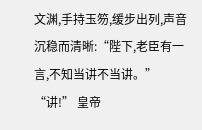文渊,手持玉笏,缓步出列,声音沉稳而清晰:“陛下,老臣有一言,不知当讲不当讲。”
“讲!” 皇帝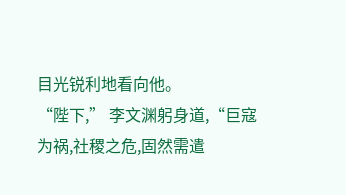目光锐利地看向他。
“陛下,” 李文渊躬身道,“巨寇为祸,社稷之危,固然需遣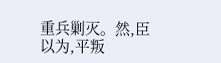重兵剿灭。然,臣以为,平叛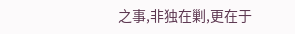之事,非独在剿,更在于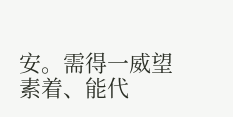安。需得一威望素着、能代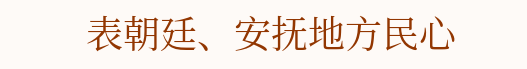表朝廷、安抚地方民心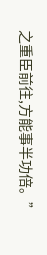之重臣前往,方能事半功倍。”